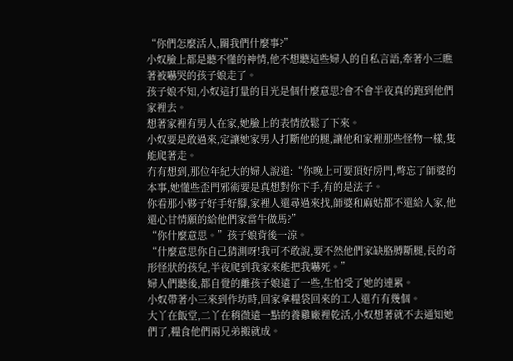“你們怎麼活人,關我們什麼事?”
小奴臉上都是聽不懂的神情,他不想聽這些婦人的自私言語,牽著小三瞧著被嚇哭的孩子娘走了。
孩子娘不知,小奴這打量的目光是個什麼意思?會不會半夜真的跑到他們家裡去。
想著家裡有男人在家,她臉上的表情放鬆了下來。
小奴要是敢過來,定讓她家男人打斷他的腿,讓他和家裡那些怪物一樣,隻能爬著走。
冇有想到,那位年紀大的婦人說道:“你晚上可要頂好房門,彆忘了師婆的本事,她懂些歪門邪術要是真想對你下手,有的是法子。
你看那小夥子好手好腳,家裡人還尋過來找,師婆和麻姑都不還給人家,他還心甘情願的給他們家當牛做馬?”
“你什麼意思。”孩子娘背後一涼。
“什麼意思你自己猜測呀!我可不敢說,要不然他們家缺胳膊斷腿,長的奇形怪狀的孩兒,半夜爬到我家來能把我嚇死。”
婦人們聽後,都自覺的離孩子娘遠了一些,生怕受了她的連累。
小奴帶著小三來到作坊時,回家拿糧袋回來的工人還冇有幾個。
大丫在飯堂,二丫在稍微遠一點的養雞廠裡乾活,小奴想著就不去通知她們了,糧食他們兩兄弟搬就成。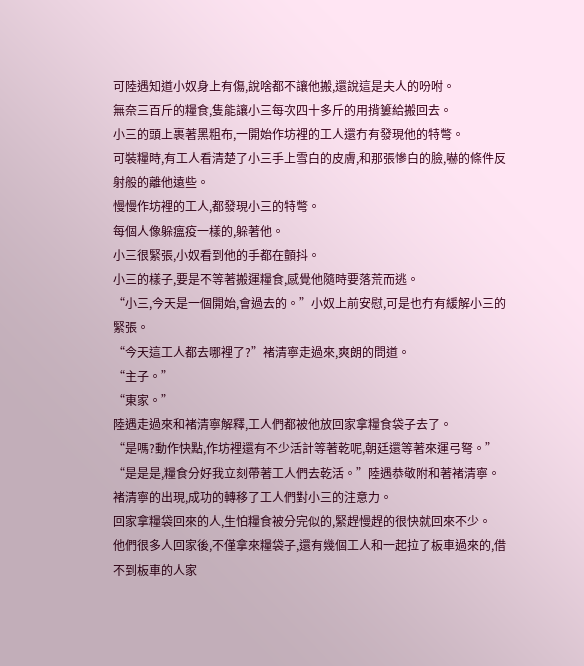可陸遇知道小奴身上有傷,說啥都不讓他搬,還說這是夫人的吩咐。
無奈三百斤的糧食,隻能讓小三每次四十多斤的用揹簍給搬回去。
小三的頭上裹著黑粗布,一開始作坊裡的工人還冇有發現他的特彆。
可裝糧時,有工人看清楚了小三手上雪白的皮膚,和那張慘白的臉,嚇的條件反射般的離他遠些。
慢慢作坊裡的工人,都發現小三的特彆。
每個人像躲瘟疫一樣的,躲著他。
小三很緊張,小奴看到他的手都在顫抖。
小三的樣子,要是不等著搬運糧食,感覺他隨時要落荒而逃。
“小三,今天是一個開始,會過去的。”小奴上前安慰,可是也冇有緩解小三的緊張。
“今天這工人都去哪裡了?”褚清寧走過來,爽朗的問道。
“主子。”
“東家。”
陸遇走過來和褚清寧解釋,工人們都被他放回家拿糧食袋子去了。
“是嗎?動作快點,作坊裡還有不少活計等著乾呢,朝廷還等著來運弓弩。”
“是是是,糧食分好我立刻帶著工人們去乾活。”陸遇恭敬附和著褚清寧。
褚清寧的出現,成功的轉移了工人們對小三的注意力。
回家拿糧袋回來的人,生怕糧食被分完似的,緊趕慢趕的很快就回來不少。
他們很多人回家後,不僅拿來糧袋子,還有幾個工人和一起拉了板車過來的,借不到板車的人家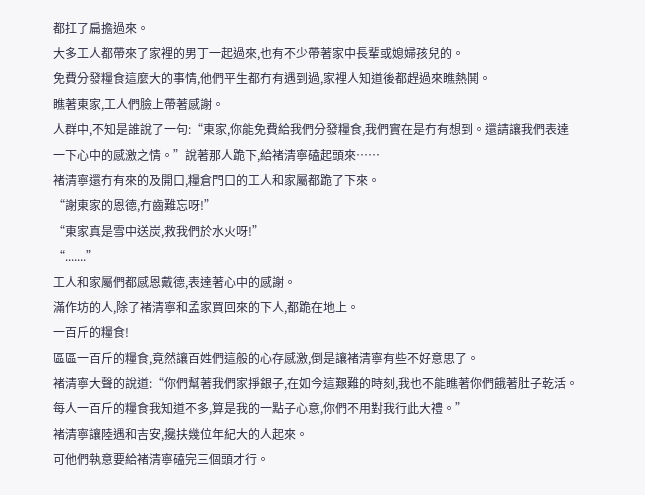都扛了扁擔過來。
大多工人都帶來了家裡的男丁一起過來,也有不少帶著家中長輩或媳婦孩兒的。
免費分發糧食這麼大的事情,他們平生都冇有遇到過,家裡人知道後都趕過來瞧熱鬨。
瞧著東家,工人們臉上帶著感謝。
人群中,不知是誰說了一句:“東家,你能免費給我們分發糧食,我們實在是冇有想到。還請讓我們表達一下心中的感激之情。”說著那人跪下,給褚清寧磕起頭來……
褚清寧還冇有來的及開口,糧倉門口的工人和家屬都跪了下來。
“謝東家的恩德,冇齒難忘呀!”
“東家真是雪中送炭,救我們於水火呀!”
“.......”
工人和家屬們都感恩戴德,表達著心中的感謝。
滿作坊的人,除了褚清寧和孟家買回來的下人,都跪在地上。
一百斤的糧食!
區區一百斤的糧食,竟然讓百姓們這般的心存感激,倒是讓褚清寧有些不好意思了。
褚清寧大聲的說道:“你們幫著我們家掙銀子,在如今這艱難的時刻,我也不能瞧著你們餓著肚子乾活。每人一百斤的糧食我知道不多,算是我的一點子心意,你們不用對我行此大禮。”
褚清寧讓陸遇和吉安,攙扶幾位年紀大的人起來。
可他們執意要給褚清寧磕完三個頭才行。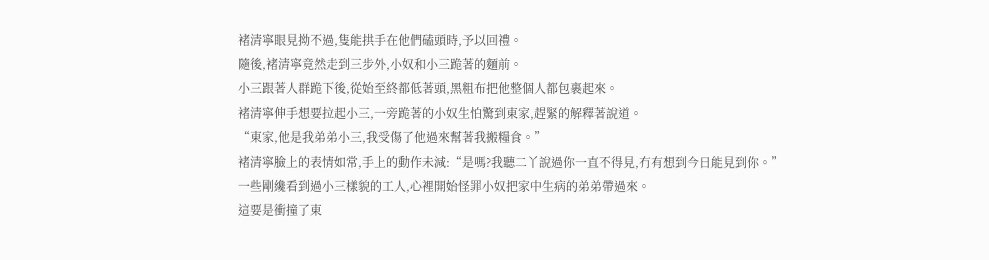褚清寧眼見拗不過,隻能拱手在他們磕頭時,予以回禮。
隨後,褚清寧竟然走到三步外,小奴和小三跪著的麵前。
小三跟著人群跪下後,從始至終都低著頭,黑粗布把他整個人都包裹起來。
褚清寧伸手想要拉起小三,一旁跪著的小奴生怕驚到東家,趕緊的解釋著說道。
“東家,他是我弟弟小三,我受傷了他過來幫著我搬糧食。”
褚清寧臉上的表情如常,手上的動作未減:“是嗎?我聽二丫說過你一直不得見,冇有想到今日能見到你。”
一些剛纔看到過小三樣貌的工人,心裡開始怪罪小奴把家中生病的弟弟帶過來。
這要是衝撞了東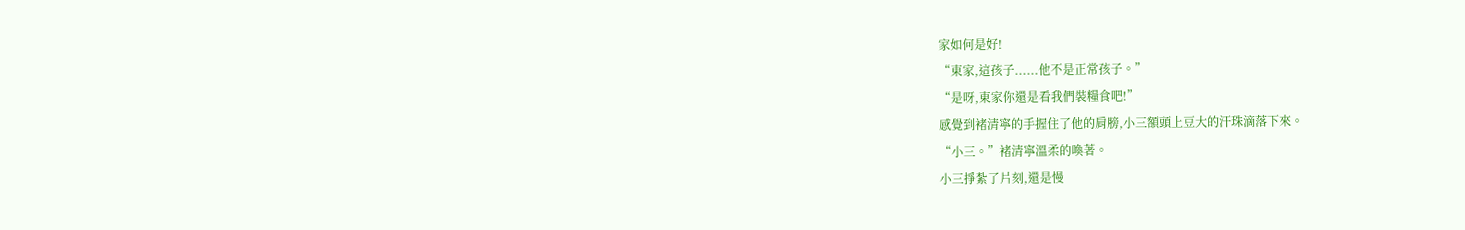家如何是好!
“東家,這孩子......他不是正常孩子。”
“是呀,東家你還是看我們裝糧食吧!”
感覺到褚清寧的手握住了他的肩膀,小三額頭上豆大的汗珠滴落下來。
“小三。”褚清寧溫柔的喚著。
小三掙紮了片刻,還是慢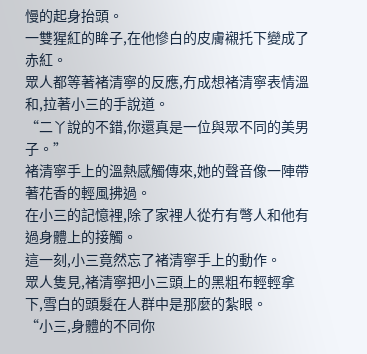慢的起身抬頭。
一雙猩紅的眸子,在他慘白的皮膚襯托下變成了赤紅。
眾人都等著褚清寧的反應,冇成想褚清寧表情溫和,拉著小三的手說道。
“二丫說的不錯,你還真是一位與眾不同的美男子。”
褚清寧手上的溫熱感觸傳來,她的聲音像一陣帶著花香的輕風拂過。
在小三的記憶裡,除了家裡人從冇有彆人和他有過身體上的接觸。
這一刻,小三竟然忘了褚清寧手上的動作。
眾人隻見,褚清寧把小三頭上的黑粗布輕輕拿下,雪白的頭髮在人群中是那麼的紮眼。
“小三,身體的不同你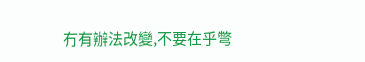冇有辦法改變,不要在乎彆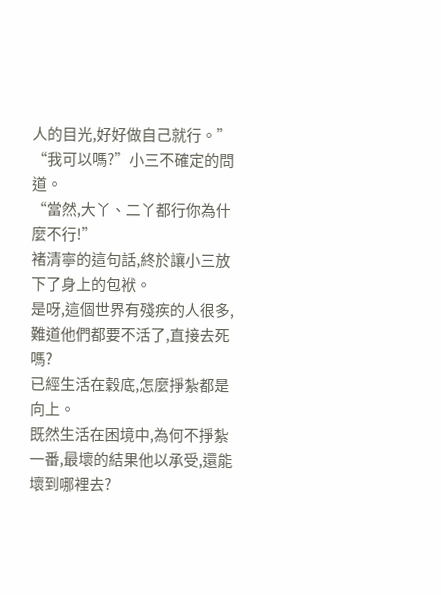人的目光,好好做自己就行。”
“我可以嗎?”小三不確定的問道。
“當然,大丫、二丫都行你為什麼不行!”
褚清寧的這句話,終於讓小三放下了身上的包袱。
是呀,這個世界有殘疾的人很多,難道他們都要不活了,直接去死嗎?
已經生活在穀底,怎麼掙紮都是向上。
既然生活在困境中,為何不掙紮一番,最壞的結果他以承受,還能壞到哪裡去?